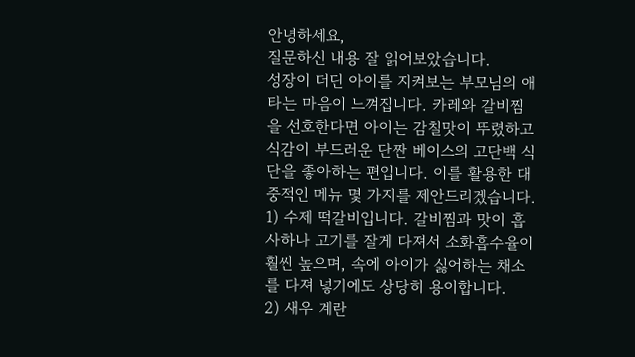안녕하세요,
질문하신 내용 잘 읽어보았습니다.
성장이 더딘 아이를 지켜보는 부모님의 애타는 마음이 느껴집니다. 카레와 갈비찜을 선호한다면 아이는 감칠맛이 뚜렸하고 식감이 부드러운 단짠 베이스의 고단백 식단을 좋아하는 편입니다. 이를 활용한 대중적인 메뉴 몇 가지를 제안드리겠습니다.
1) 수제 떡갈비입니다. 갈비찜과 맛이 흡사하나 고기를 잘게 다져서 소화흡수율이 훨씬 높으며, 속에 아이가 싫어하는 채소를 다져 넣기에도 상당히 용이합니다.
2) 새우 계란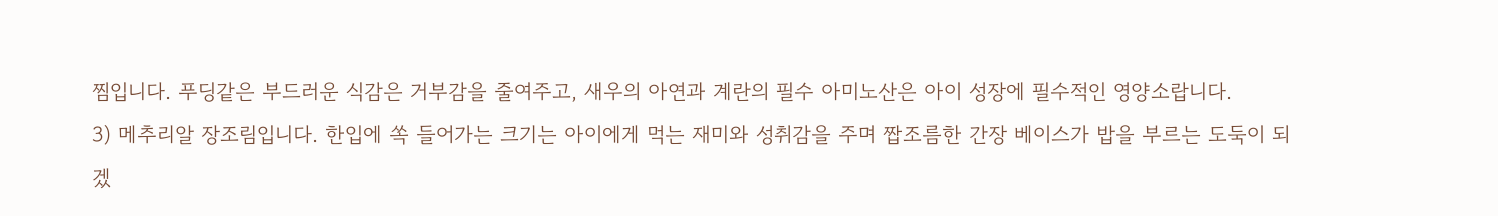찜입니다. 푸딩같은 부드러운 식감은 거부감을 줄여주고, 새우의 아연과 계란의 필수 아미노산은 아이 성장에 필수적인 영양소랍니다.
3) 메추리알 장조림입니다. 한입에 쏙 들어가는 크기는 아이에게 먹는 재미와 성취감을 주며 짭조름한 간장 베이스가 밥을 부르는 도둑이 되겠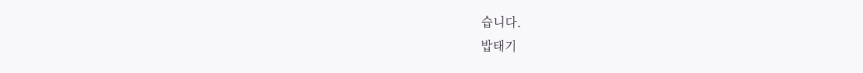습니다.
밥태기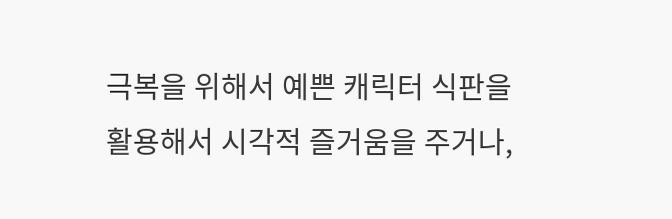극복을 위해서 예쁜 캐릭터 식판을 활용해서 시각적 즐거움을 주거나,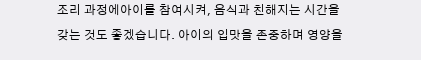조리 과정에아이를 참여시켜, 음식과 친해지는 시간을 갖는 것도 좋겠습니다. 아이의 입맛을 존중하며 영양을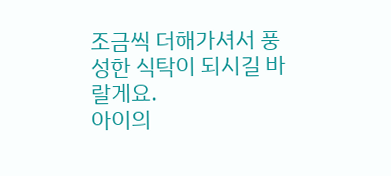조금씩 더해가셔서 풍성한 식탁이 되시길 바랄게요.
아이의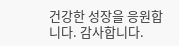건강한 성장을 응원합니다. 감사합니다.